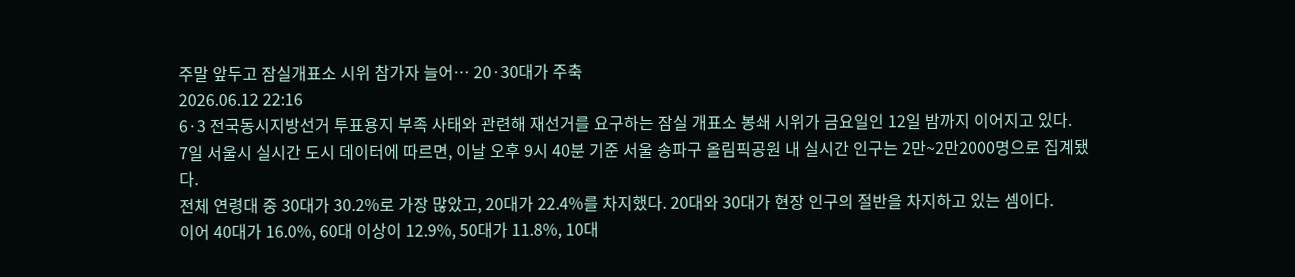주말 앞두고 잠실개표소 시위 참가자 늘어… 20·30대가 주축
2026.06.12 22:16
6·3 전국동시지방선거 투표용지 부족 사태와 관련해 재선거를 요구하는 잠실 개표소 봉쇄 시위가 금요일인 12일 밤까지 이어지고 있다.
7일 서울시 실시간 도시 데이터에 따르면, 이날 오후 9시 40분 기준 서울 송파구 올림픽공원 내 실시간 인구는 2만~2만2000명으로 집계됐다.
전체 연령대 중 30대가 30.2%로 가장 많았고, 20대가 22.4%를 차지했다. 20대와 30대가 현장 인구의 절반을 차지하고 있는 셈이다.
이어 40대가 16.0%, 60대 이상이 12.9%, 50대가 11.8%, 10대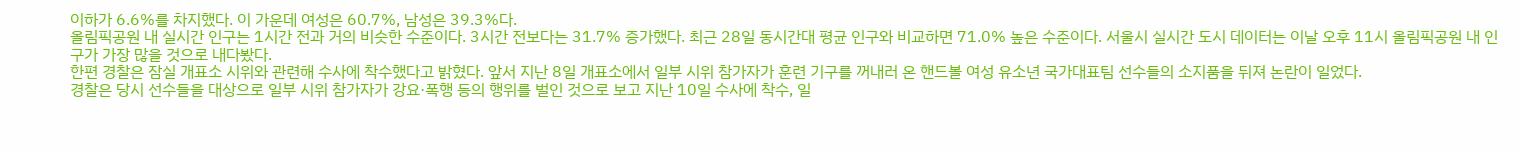이하가 6.6%를 차지했다. 이 가운데 여성은 60.7%, 남성은 39.3%다.
올림픽공원 내 실시간 인구는 1시간 전과 거의 비슷한 수준이다. 3시간 전보다는 31.7% 증가했다. 최근 28일 동시간대 평균 인구와 비교하면 71.0% 높은 수준이다. 서울시 실시간 도시 데이터는 이날 오후 11시 올림픽공원 내 인구가 가장 많을 것으로 내다봤다.
한편 경찰은 잠실 개표소 시위와 관련해 수사에 착수했다고 밝혔다. 앞서 지난 8일 개표소에서 일부 시위 참가자가 훈련 기구를 꺼내러 온 핸드볼 여성 유소년 국가대표팀 선수들의 소지품을 뒤져 논란이 일었다.
경찰은 당시 선수들을 대상으로 일부 시위 참가자가 강요·폭행 등의 행위를 벌인 것으로 보고 지난 10일 수사에 착수, 일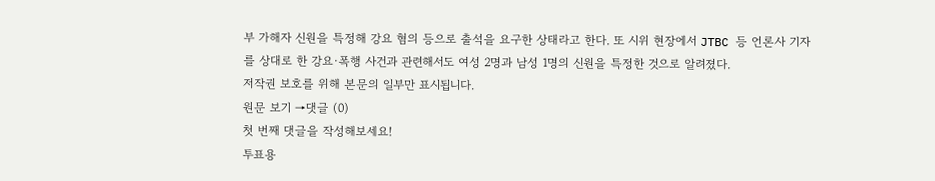부 가해자 신원을 특정해 강요 혐의 등으로 출석을 요구한 상태라고 한다. 또 시위 현장에서 JTBC 등 언론사 기자를 상대로 한 강요·폭행 사건과 관련해서도 여성 2명과 남성 1명의 신원을 특정한 것으로 알려졌다.
저작권 보호를 위해 본문의 일부만 표시됩니다.
원문 보기 →댓글 (0)
첫 번째 댓글을 작성해보세요!
투표용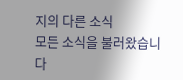지의 다른 소식
모든 소식을 불러왔습니다